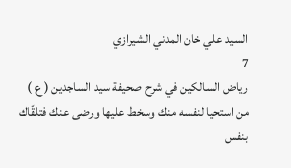السيد علي خان المدني الشيرازي
7
رياض السالكين في شرح صحيفة سيد الساجدين ( ع )
من استحيا لنفسه منك وسخط عليها ورضى عنك فتلقّاك بنفس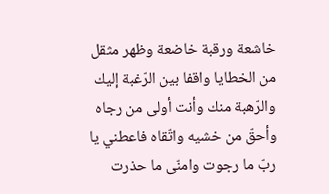خاشعة ورقبة خاضعة وظهر مثقل من الخطايا واقفا بين الرّغبة إليك والرّهبة منك وأنت أولى من رجاه وأحقّ من خشيه واتّقاه فاعطني يا ربّ ما رجوت وامنّى ما حذرت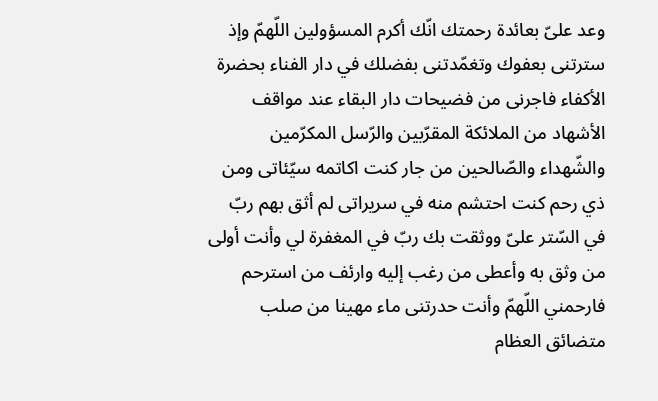وعد علىّ بعائدة رحمتك انّك أكرم المسؤولين اللّهمّ وإذ سترتنى بعفوك وتغمّدتنى بفضلك في دار الفناء بحضرة الأكفاء فاجرنى من فضيحات دار البقاء عند مواقف الأشهاد من الملائكة المقرّبين والرّسل المكرّمين والشّهداء والصّالحين من جار كنت اكاتمه سيّئاتى ومن ذي رحم كنت احتشم منه في سريراتى لم أثق بهم ربّ في السّتر علىّ ووثقت بك ربّ في المغفرة لي وأنت أولى من وثق به وأعطى من رغب إليه وارئف من استرحم فارحمني اللّهمّ وأنت حدرتنى ماء مهينا من صلب متضائق العظام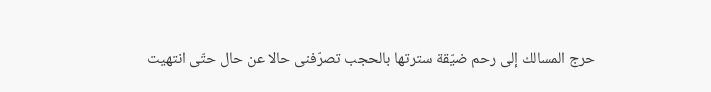حرج المسالك إلى رحم ضيّقة سترتها بالحجب تصرّفنى حالا عن حال حتّى انتهيت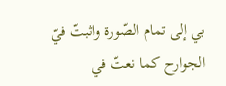بي إلى تمام الصّورة واثبتّ فيّ الجوارح كما نعتّ في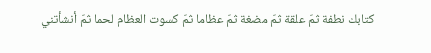كتابك نطفة ثمّ علقة ثمّ مضغة ثمّ عظاما ثمّ كسوت العظام لحما ثمّ أنشأتني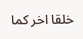خلقا اخر كما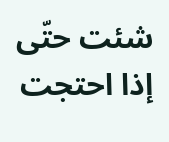شئت حتّى إذا احتجت